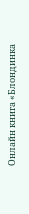Онлайн книга «Блондинка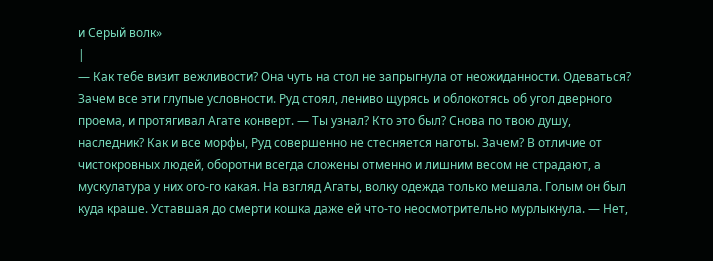и Серый волк»
|
— Как тебе визит вежливости? Она чуть на стол не запрыгнула от неожиданности. Одеваться? Зачем все эти глупые условности. Руд стоял, лениво щурясь и облокотясь об угол дверного проема, и протягивал Агате конверт. — Ты узнал? Кто это был? Снова по твою душу, наследник? Как и все морфы, Руд совершенно не стесняется наготы. Зачем? В отличие от чистокровных людей, оборотни всегда сложены отменно и лишним весом не страдают, а мускулатура у них ого-го какая. На взгляд Агаты, волку одежда только мешала. Голым он был куда краше. Уставшая до смерти кошка даже ей что-то неосмотрительно мурлыкнула. — Нет,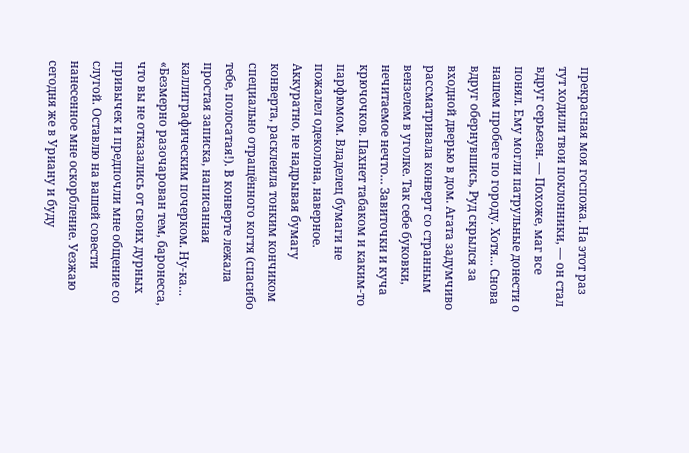прекрасная моя госпожа. На этот раз тут ходили твои поклонники, — он стал вдруг серьезен. — Похоже, маг все понял. Ему могли патрульные донести о нашем пробеге по городу. Хотя… Снова вдруг обернувшись, Руд скрылся за входной дверью в дом. Агата задумчиво рассматривала конверт со странным вензелем в уголке. Так себе буковки, нечитаемое нечто… Завиточки и куча крючочков. Пахнет табаком и каким-то парфюмом. Владелец бумаги не пожалел одеколона, наверное. Аккуратно, не надрывая бумагу конверта, расклеила тонким кончиком специально отращённого когтя (спасибо тебе, полосатая!). В конверте лежала простая записка, написанная каллиграфическим почерком. Ну-ка… «Безмерно разочарован тем, баронесса, что вы не отказались от своих дурных привычек и предпочли мне общение со слугой. Оставлю на вашей совести нанесенное мне оскорбление. Уезжаю сегодня же в Уриану и буду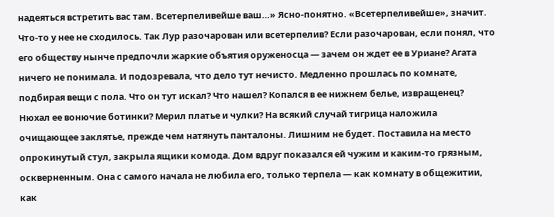надеяться встретить вас там. Всетерпеливейше ваш…» Ясно-понятно. «Всетерпеливейше», значит. Что-то у нее не сходилось. Так Лур разочарован или всетерпелив? Если разочарован, если понял, что его обществу нынче предпочли жаркие объятия оруженосца — зачем он ждет ее в Уриане? Агата ничего не понимала. И подозревала, что дело тут нечисто. Медленно прошлась по комнате, подбирая вещи с пола. Что он тут искал? Что нашел? Копался в ее нижнем белье, извращенец? Нюхал ее вонючие ботинки? Мерил платье и чулки? На всякий случай тигрица наложила очищающее заклятье, прежде чем натянуть панталоны. Лишним не будет. Поставила на место опрокинутый стул, закрыла ящики комода. Дом вдруг показался ей чужим и каким-то грязным, оскверненным. Она с самого начала не любила его, только терпела — как комнату в общежитии, как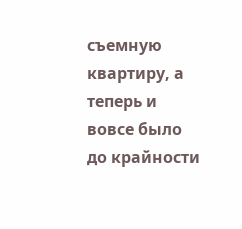съемную квартиру, а теперь и вовсе было до крайности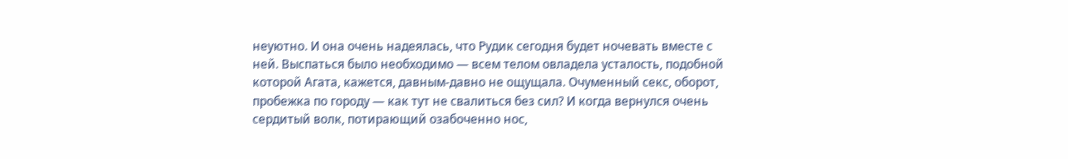неуютно. И она очень надеялась, что Рудик сегодня будет ночевать вместе с ней. Выспаться было необходимо — всем телом овладела усталость, подобной которой Агата, кажется, давным-давно не ощущала. Очуменный секс, оборот, пробежка по городу — как тут не свалиться без сил? И когда вернулся очень сердитый волк, потирающий озабоченно нос,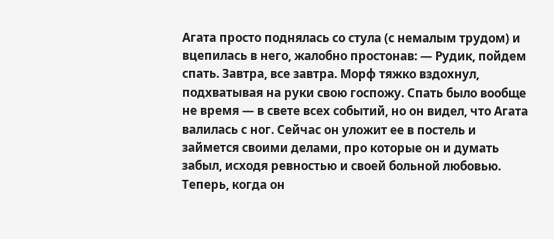Агата просто поднялась со стула (с немалым трудом) и вцепилась в него, жалобно простонав: — Рудик, пойдем спать. Завтра, все завтра. Морф тяжко вздохнул, подхватывая на руки свою госпожу. Спать было вообще не время — в свете всех событий, но он видел, что Агата валилась с ног. Сейчас он уложит ее в постель и займется своими делами, про которые он и думать забыл, исходя ревностью и своей больной любовью. Теперь, когда он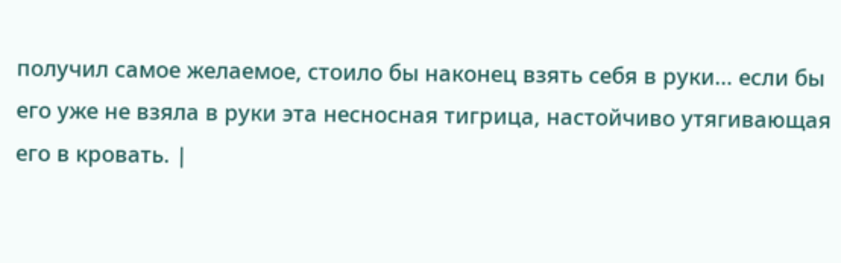получил самое желаемое, стоило бы наконец взять себя в руки… если бы его уже не взяла в руки эта несносная тигрица, настойчиво утягивающая его в кровать. |